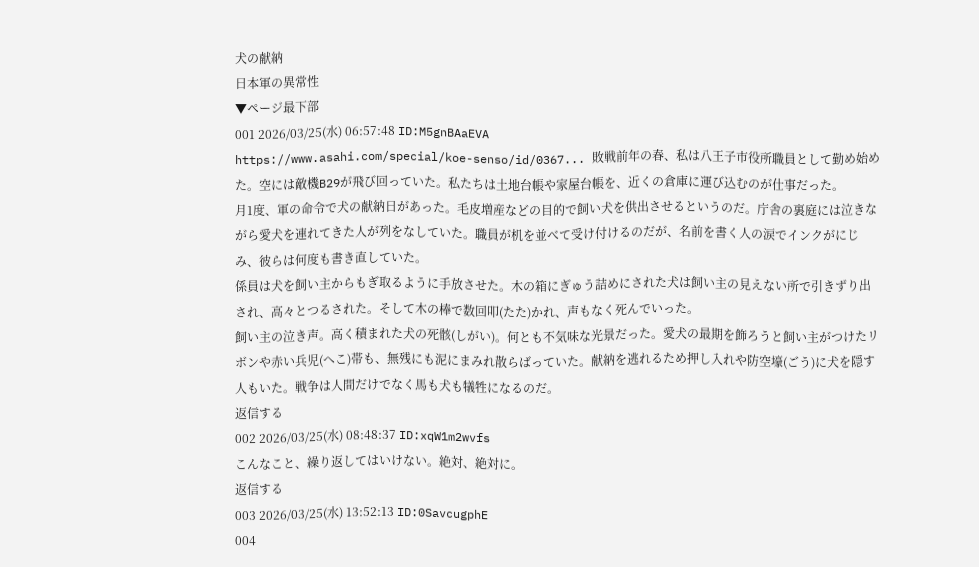犬の献納
日本軍の異常性
▼ページ最下部
001 2026/03/25(水) 06:57:48 ID:M5gnBAaEVA
https://www.asahi.com/special/koe-senso/id/0367... 敗戦前年の春、私は八王子市役所職員として勤め始めた。空には敵機B29が飛び回っていた。私たちは土地台帳や家屋台帳を、近くの倉庫に運び込むのが仕事だった。
月1度、軍の命令で犬の献納日があった。毛皮増産などの目的で飼い犬を供出させるというのだ。庁舎の裏庭には泣きながら愛犬を連れてきた人が列をなしていた。職員が机を並べて受け付けるのだが、名前を書く人の涙でインクがにじみ、彼らは何度も書き直していた。
係員は犬を飼い主からもぎ取るように手放させた。木の箱にぎゅう詰めにされた犬は飼い主の見えない所で引きずり出され、高々とつるされた。そして木の棒で数回叩(たた)かれ、声もなく死んでいった。
飼い主の泣き声。高く積まれた犬の死骸(しがい)。何とも不気味な光景だった。愛犬の最期を飾ろうと飼い主がつけたリボンや赤い兵児(へこ)帯も、無残にも泥にまみれ散らばっていた。献納を逃れるため押し入れや防空壕(ごう)に犬を隠す人もいた。戦争は人間だけでなく馬も犬も犠牲になるのだ。
返信する
002 2026/03/25(水) 08:48:37 ID:xqW1m2wvfs
こんなこと、繰り返してはいけない。絶対、絶対に。
返信する
003 2026/03/25(水) 13:52:13 ID:0SavcugphE
004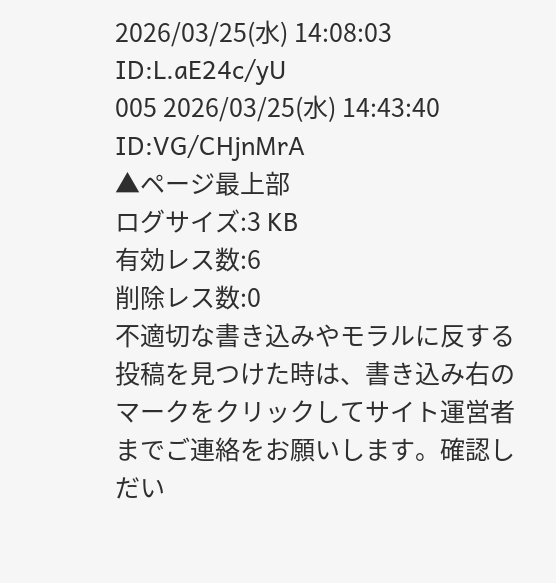2026/03/25(水) 14:08:03 ID:L.aE24c/yU
005 2026/03/25(水) 14:43:40 ID:VG/CHjnMrA
▲ページ最上部
ログサイズ:3 KB
有効レス数:6
削除レス数:0
不適切な書き込みやモラルに反する投稿を見つけた時は、書き込み右の マークをクリックしてサイト運営者までご連絡をお願いします。確認しだい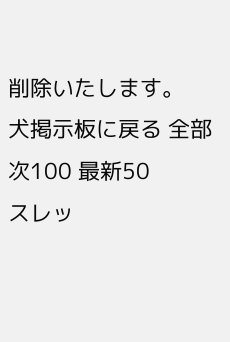削除いたします。
犬掲示板に戻る 全部
次100 最新50
スレッ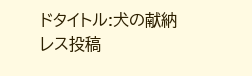ドタイトル:犬の献納
レス投稿